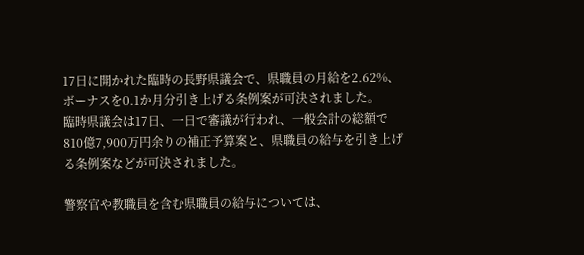17日に開かれた臨時の長野県議会で、県職員の月給を2.62%、ボーナスを0.1か月分引き上げる条例案が可決されました。
臨時県議会は17日、一日で審議が行われ、一般会計の総額で810億7,900万円余りの補正予算案と、県職員の給与を引き上げる条例案などが可決されました。

警察官や教職員を含む県職員の給与については、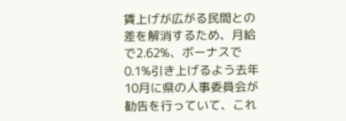賃上げが広がる民間との差を解消するため、月給で2.62%、ボーナスで0.1%引き上げるよう去年10月に県の人事委員会が勧告を行っていて、これ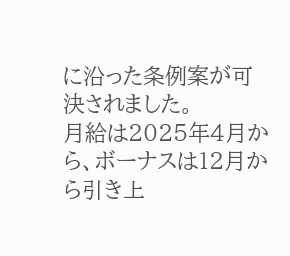に沿った条例案が可決されました。
月給は2025年4月から、ボーナスは12月から引き上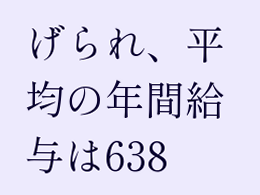げられ、平均の年間給与は638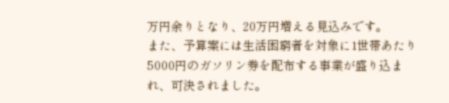万円余りとなり、20万円増える見込みです。
また、予算案には生活困窮者を対象に1世帯あたり5000円のガソリン券を配布する事業が盛り込まれ、可決されました。